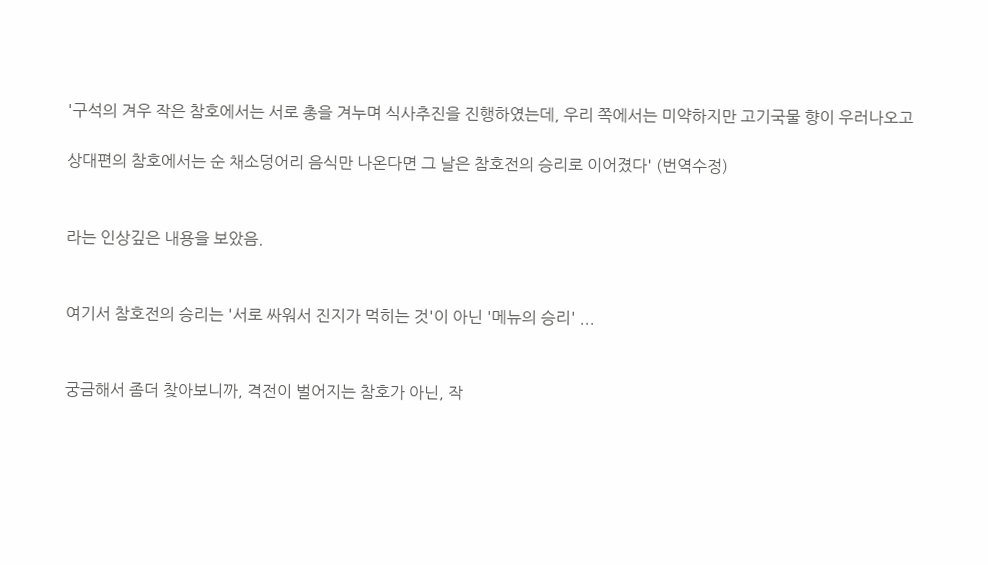'구석의 겨우 작은 참호에서는 서로 총을 겨누며 식사추진을 진행하였는데, 우리 쪽에서는 미약하지만 고기국물 향이 우러나오고

상대편의 참호에서는 순 채소덩어리 음식만 나온다면 그 날은 참호전의 승리로 이어졌다' (번역수정)


라는 인상깊은 내용을 보았음.


여기서 참호전의 승리는 '서로 싸워서 진지가 먹히는 것'이 아닌 '메뉴의 승리' ...


궁금해서 좀더 찾아보니까, 격전이 벌어지는 참호가 아닌, 작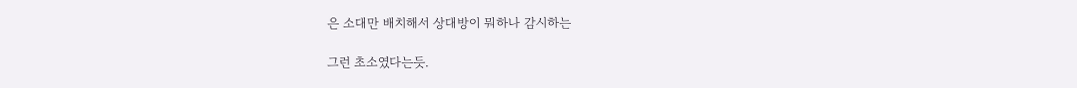은 소대만 배치해서 상대방이 뭐하나 감시하는

그런 초소였다는듯.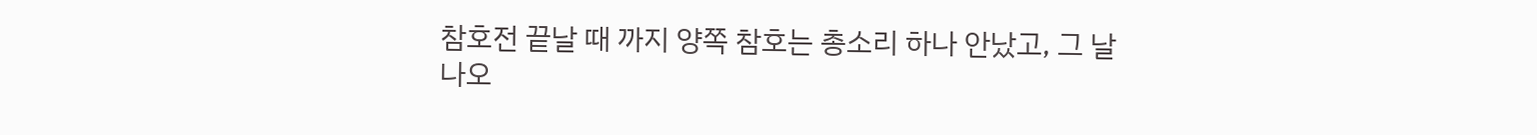참호전 끝날 때 까지 양쪽 참호는 총소리 하나 안났고, 그 날 나오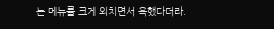는 메뉴를 크게 외치면서 욕했다더라.